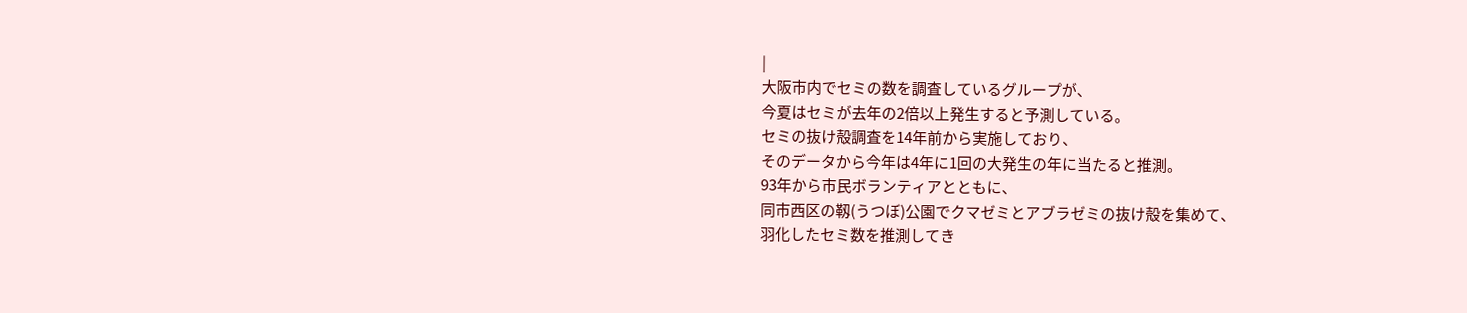|
大阪市内でセミの数を調査しているグループが、
今夏はセミが去年の2倍以上発生すると予測している。
セミの抜け殻調査を14年前から実施しており、
そのデータから今年は4年に1回の大発生の年に当たると推測。
93年から市民ボランティアとともに、
同市西区の靱(うつぼ)公園でクマゼミとアブラゼミの抜け殻を集めて、
羽化したセミ数を推測してき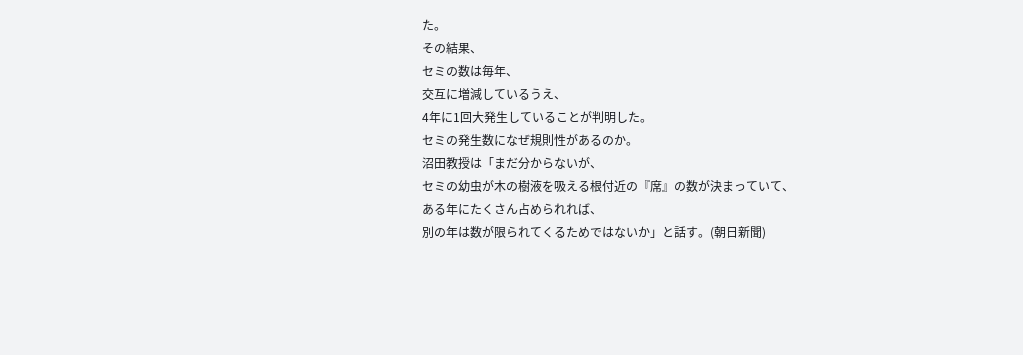た。
その結果、
セミの数は毎年、
交互に増減しているうえ、
4年に1回大発生していることが判明した。
セミの発生数になぜ規則性があるのか。
沼田教授は「まだ分からないが、
セミの幼虫が木の樹液を吸える根付近の『席』の数が決まっていて、
ある年にたくさん占められれば、
別の年は数が限られてくるためではないか」と話す。(朝日新聞)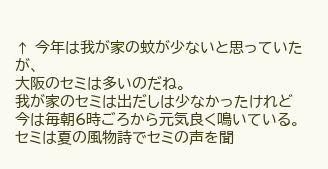↑ 今年は我が家の蚊が少ないと思っていたが、
大阪のセミは多いのだね。
我が家のセミは出だしは少なかったけれど
今は毎朝6時ごろから元気良く鳴いている。
セミは夏の風物詩でセミの声を聞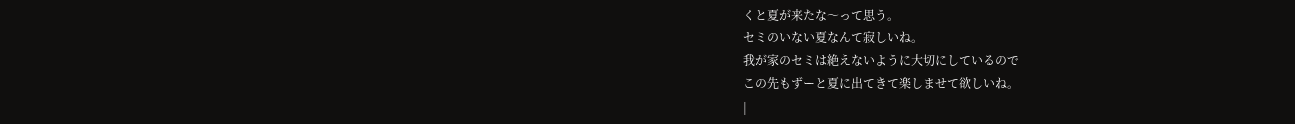くと夏が来たな〜って思う。
セミのいない夏なんて寂しいね。
我が家のセミは絶えないように大切にしているので
この先もずーと夏に出てきて楽しませて欲しいね。
|